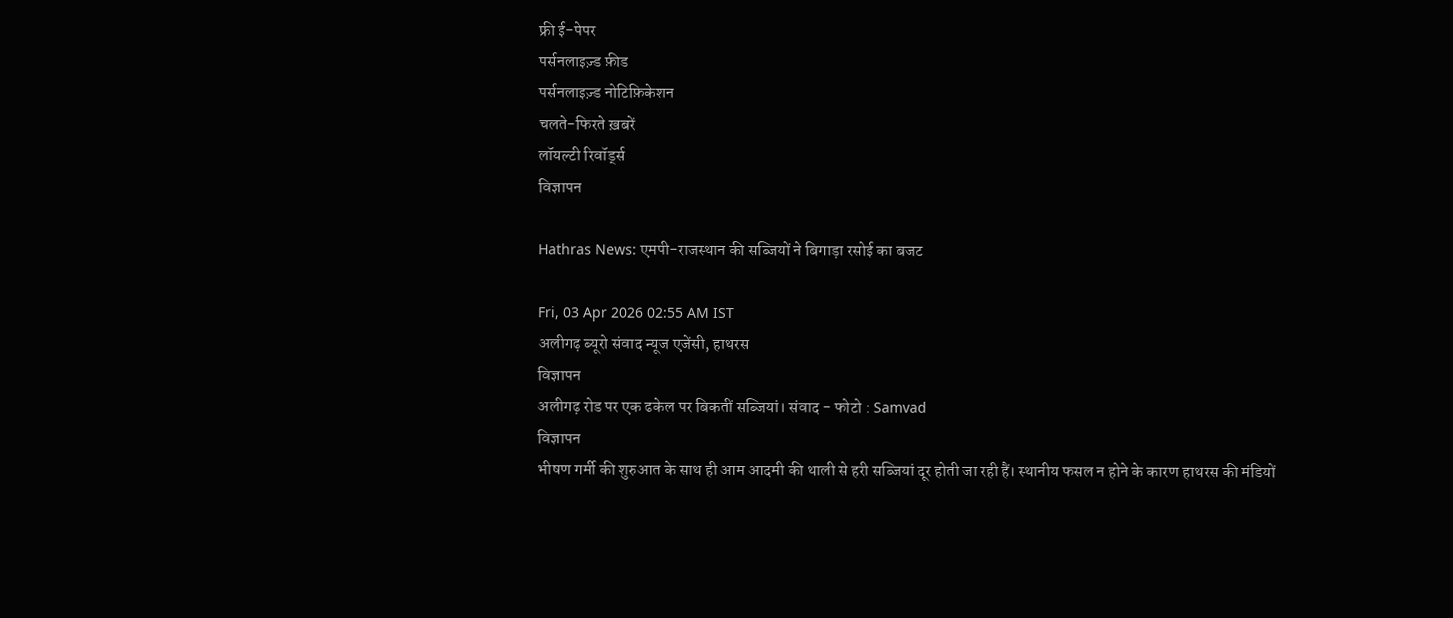फ्री ई-पेपर
पर्सनलाइज़्ड फ़ीड
पर्सनलाइज़्ड नोटिफ़िकेशन
चलते-फिरते ख़बरें
लॉयल्टी रिवॉर्ड्स
विज्ञापन

Hathras News: एमपी-राजस्थान की सब्जियों ने बिगाड़ा रसोई का बजट

Fri, 03 Apr 2026 02:55 AM IST
अलीगढ़ ब्यूरो संवाद न्यूज एजेंसी, हाथरस
विज्ञापन
अलीगढ़ रोड पर एक ढकेल पर बिकतीं सब्जियां। संवाद - फोटो : Samvad
विज्ञापन
भीषण गर्मी की शुरुआत के साथ ही आम आदमी की थाली से हरी सब्जियां दूर होती जा रही हैं। स्थानीय फसल न होने के कारण हाथरस की मंडियों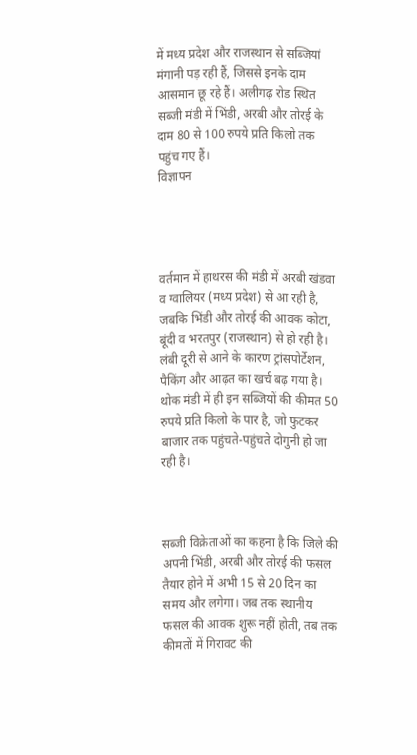में मध्य प्रदेश और राजस्थान से सब्जियां मंगानी पड़ रही हैं, जिससे इनके दाम आसमान छू रहे हैं। अलीगढ़ रोड स्थित सब्जी मंडी में भिंडी, अरबी और तोरई के दाम 80 से 100 रुपये प्रति किलो तक पहुंच गए हैं।
विज्ञापन




वर्तमान में हाथरस की मंडी में अरबी खंडवा व ग्वालियर (मध्य प्रदेश) से आ रही है, जबकि भिंडी और तोरई की आवक कोटा, बूंदी व भरतपुर (राजस्थान) से हो रही है। लंबी दूरी से आने के कारण ट्रांसपोर्टेशन, पैकिंग और आढ़त का खर्च बढ़ गया है। थोक मंडी में ही इन सब्जियों की कीमत 50 रुपये प्रति किलो के पार है, जो फुटकर बाजार तक पहुंचते-पहुंचते दोगुनी हो जा रही है।



सब्जी विक्रेताओं का कहना है कि जिले की अपनी भिंडी, अरबी और तोरई की फसल तैयार होने में अभी 15 से 20 दिन का समय और लगेगा। जब तक स्थानीय फसल की आवक शुरू नहीं होती, तब तक कीमतों में गिरावट की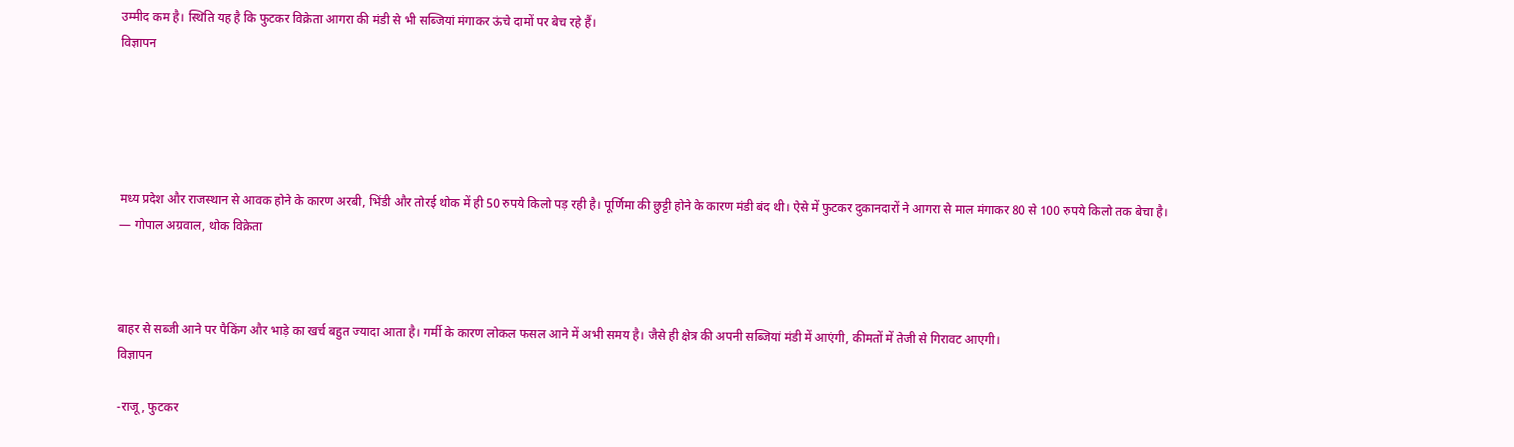उम्मीद कम है। स्थिति यह है कि फुटकर विक्रेता आगरा की मंडी से भी सब्जियां मंगाकर ऊंचे दामों पर बेच रहे हैं।
विज्ञापन





मध्य प्रदेश और राजस्थान से आवक होने के कारण अरबी, भिंडी और तोरई थोक में ही 50 रुपये किलो पड़ रही है। पूर्णिमा की छुट्टी होने के कारण मंडी बंद थी। ऐसे में फुटकर दुकानदारों ने आगरा से माल मंगाकर 80 से 100 रुपये किलो तक बेचा है।
— गोपाल अग्रवाल, थोक विक्रेता



बाहर से सब्जी आने पर पैकिंग और भाड़े का खर्च बहुत ज्यादा आता है। गर्मी के कारण लोकल फसल आने में अभी समय है। जैसे ही क्षेत्र की अपनी सब्जियां मंडी में आएंगी, कीमतों में तेजी से गिरावट आएगी।
विज्ञापन

-राजू, फुटकर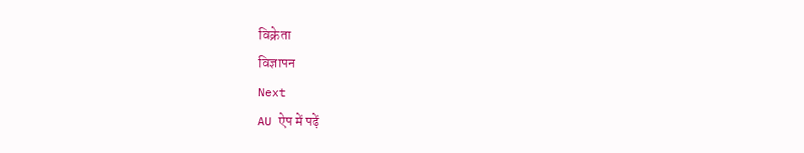विक्रेता
विज्ञापन
Next
AU ऐप में पढ़ें